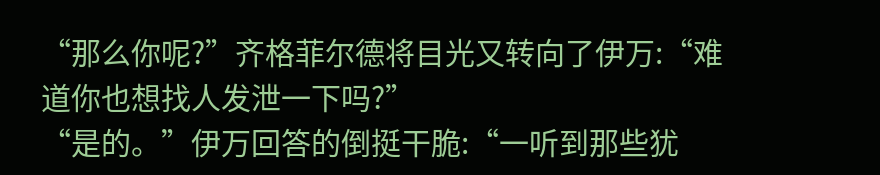“那么你呢?”齐格菲尔德将目光又转向了伊万:“难道你也想找人发泄一下吗?”
“是的。”伊万回答的倒挺干脆:“一听到那些犹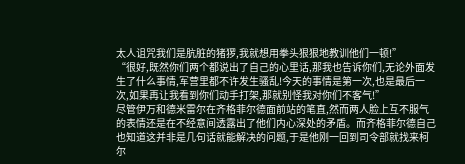太人诅咒我们是肮脏的猪猡,我就想用拳头狠狠地教训他们一顿!”
“很好,既然你们两个都说出了自己的心里话,那我也告诉你们,无论外面发生了什么事情,军营里都不许发生骚乱!今天的事情是第一次,也是最后一次,如果再让我看到你们动手打架,那就别怪我对你们不客气!”
尽管伊万和德米雷尔在齐格菲尔德面前站的笔直,然而两人脸上互不服气的表情还是在不经意间透露出了他们内心深处的矛盾。而齐格菲尔德自己也知道这并非是几句话就能解决的问题,于是他刚一回到司令部就找来柯尔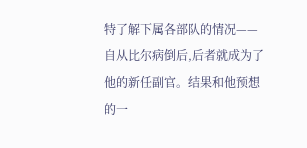特了解下属各部队的情况——自从比尔病倒后,后者就成为了他的新任副官。结果和他预想的一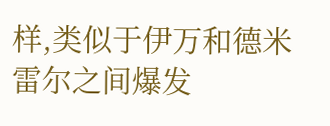样,类似于伊万和德米雷尔之间爆发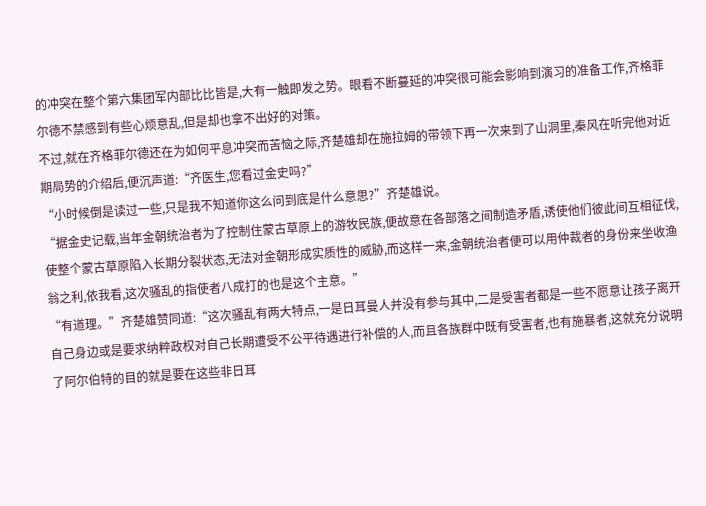的冲突在整个第六集团军内部比比皆是,大有一触即发之势。眼看不断蔓延的冲突很可能会影响到演习的准备工作,齐格菲尔德不禁感到有些心烦意乱,但是却也拿不出好的对策。
不过,就在齐格菲尔德还在为如何平息冲突而苦恼之际,齐楚雄却在施拉姆的带领下再一次来到了山洞里,秦风在听完他对近期局势的介绍后,便沉声道:“齐医生,您看过金史吗?”
“小时候倒是读过一些,只是我不知道你这么问到底是什么意思?”齐楚雄说。
“据金史记载,当年金朝统治者为了控制住蒙古草原上的游牧民族,便故意在各部落之间制造矛盾,诱使他们彼此间互相征伐,使整个蒙古草原陷入长期分裂状态,无法对金朝形成实质性的威胁,而这样一来,金朝统治者便可以用仲裁者的身份来坐收渔翁之利,依我看,这次骚乱的指使者八成打的也是这个主意。”
“有道理。”齐楚雄赞同道:“这次骚乱有两大特点,一是日耳曼人并没有参与其中,二是受害者都是一些不愿意让孩子离开自己身边或是要求纳粹政权对自己长期遭受不公平待遇进行补偿的人,而且各族群中既有受害者,也有施暴者,这就充分说明了阿尔伯特的目的就是要在这些非日耳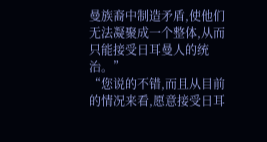曼族裔中制造矛盾,使他们无法凝聚成一个整体,从而只能接受日耳曼人的统治。”
“您说的不错,而且从目前的情况来看,愿意接受日耳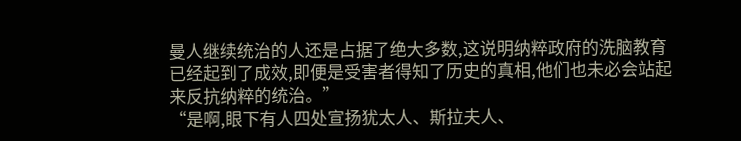曼人继续统治的人还是占据了绝大多数,这说明纳粹政府的洗脑教育已经起到了成效,即便是受害者得知了历史的真相,他们也未必会站起来反抗纳粹的统治。”
“是啊,眼下有人四处宣扬犹太人、斯拉夫人、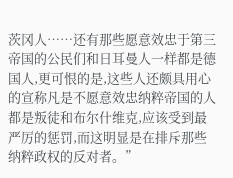茨冈人……还有那些愿意效忠于第三帝国的公民们和日耳曼人一样都是德国人,更可恨的是,这些人还颇具用心的宣称凡是不愿意效忠纳粹帝国的人都是叛徒和布尔什维克,应该受到最严厉的惩罚,而这明显是在排斥那些纳粹政权的反对者。”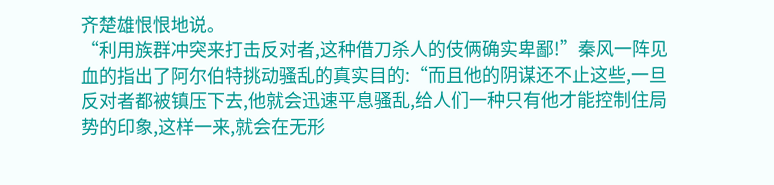齐楚雄恨恨地说。
“利用族群冲突来打击反对者,这种借刀杀人的伎俩确实卑鄙!”秦风一阵见血的指出了阿尔伯特挑动骚乱的真实目的:“而且他的阴谋还不止这些,一旦反对者都被镇压下去,他就会迅速平息骚乱,给人们一种只有他才能控制住局势的印象,这样一来,就会在无形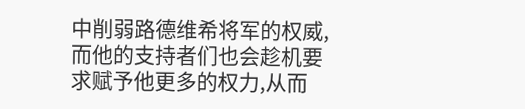中削弱路德维希将军的权威,而他的支持者们也会趁机要求赋予他更多的权力,从而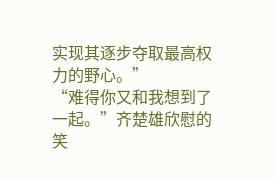实现其逐步夺取最高权力的野心。”
“难得你又和我想到了一起。”齐楚雄欣慰的笑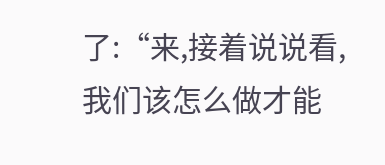了:“来,接着说说看,我们该怎么做才能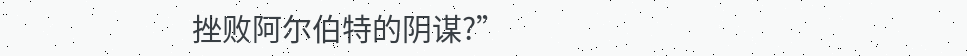挫败阿尔伯特的阴谋?”